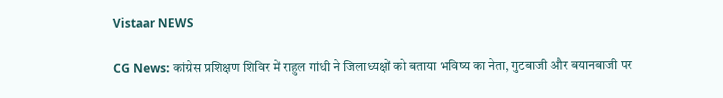Vistaar NEWS

CG News: कांग्रेस प्रशिक्षण शिव‍िर में राहुल गांधी ने जिलाध्‍यक्षों को बताया भविष्‍य का नेता, गुटबाजी और बयानबाजी पर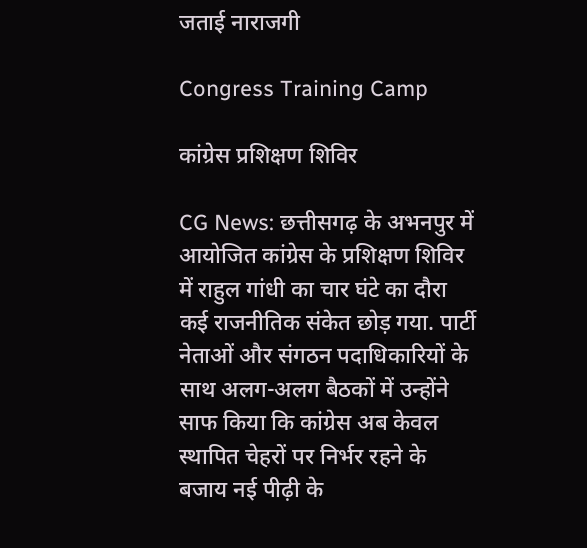जताई नाराजगी

Congress Training Camp

कांग्रेस प्रशिक्षण शिव‍िर

CG News: छत्तीसगढ़ के अभनपुर में आयोजित कांग्रेस के प्रशिक्षण शिविर में राहुल गांधी का चार घंटे का दौरा कई राजनीतिक संकेत छोड़ गया. पार्टी नेताओं और संगठन पदाधिकारियों के साथ अलग-अलग बैठकों में उन्होंने साफ किया कि कांग्रेस अब केवल स्थापित चेहरों पर निर्भर रहने के बजाय नई पीढ़ी के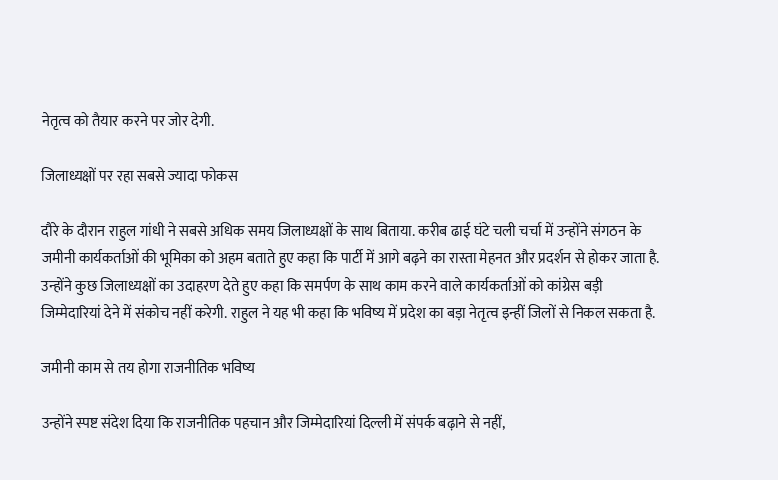नेतृत्व को तैयार करने पर जोर देगी.

जिलाध्यक्षों पर रहा सबसे ज्यादा फोकस

दौरे के दौरान राहुल गांधी ने सबसे अधिक समय जिलाध्यक्षों के साथ बिताया. करीब ढाई घंटे चली चर्चा में उन्होंने संगठन के जमीनी कार्यकर्ताओं की भूमिका को अहम बताते हुए कहा कि पार्टी में आगे बढ़ने का रास्ता मेहनत और प्रदर्शन से होकर जाता है. उन्होंने कुछ जिलाध्यक्षों का उदाहरण देते हुए कहा कि समर्पण के साथ काम करने वाले कार्यकर्ताओं को कांग्रेस बड़ी जिम्मेदारियां देने में संकोच नहीं करेगी. राहुल ने यह भी कहा कि भविष्य में प्रदेश का बड़ा नेतृत्व इन्हीं जिलों से निकल सकता है.

जमीनी काम से तय होगा राजनीतिक भविष्य

उन्होंने स्पष्ट संदेश दिया कि राजनीतिक पहचान और जिम्मेदारियां दिल्ली में संपर्क बढ़ाने से नहीं,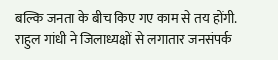बल्कि जनता के बीच किए गए काम से तय होंगी. राहुल गांधी ने जिलाध्यक्षों से लगातार जनसंपर्क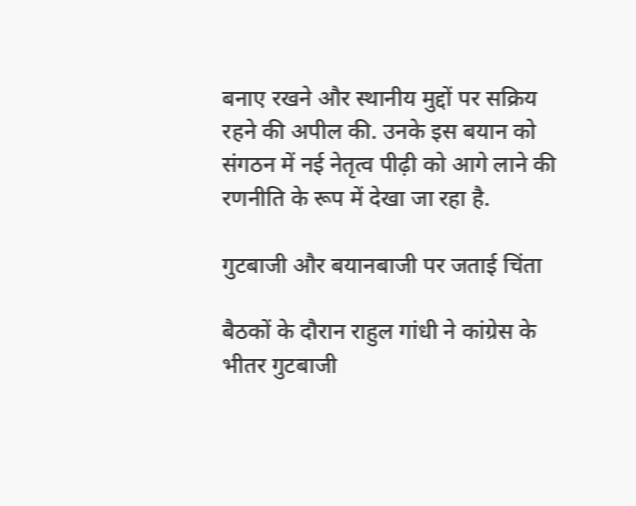बनाए रखने और स्थानीय मुद्दों पर सक्रिय रहने की अपील की. उनके इस बयान को संगठन में नई नेतृत्व पीढ़ी को आगे लाने की रणनीति के रूप में देखा जा रहा है.

गुटबाजी और बयानबाजी पर जताई चिंता

बैठकों के दौरान राहुल गांधी ने कांग्रेस के भीतर गुटबाजी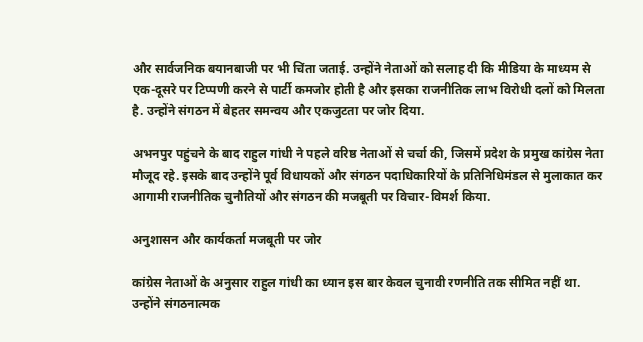और सार्वजनिक बयानबाजी पर भी चिंता जताई. उन्होंने नेताओं को सलाह दी कि मीडिया के माध्यम से एक-दूसरे पर टिप्पणी करने से पार्टी कमजोर होती है और इसका राजनीतिक लाभ विरोधी दलों को मिलता है. उन्होंने संगठन में बेहतर समन्वय और एकजुटता पर जोर दिया.

अभनपुर पहुंचने के बाद राहुल गांधी ने पहले वरिष्ठ नेताओं से चर्चा की, जिसमें प्रदेश के प्रमुख कांग्रेस नेता मौजूद रहे. इसके बाद उन्होंने पूर्व विधायकों और संगठन पदाधिकारियों के प्रतिनिधिमंडल से मुलाकात कर आगामी राजनीतिक चुनौतियों और संगठन की मजबूती पर विचार-विमर्श किया.

अनुशासन और कार्यकर्ता मजबूती पर जोर

कांग्रेस नेताओं के अनुसार राहुल गांधी का ध्यान इस बार केवल चुनावी रणनीति तक सीमित नहीं था. उन्होंने संगठनात्मक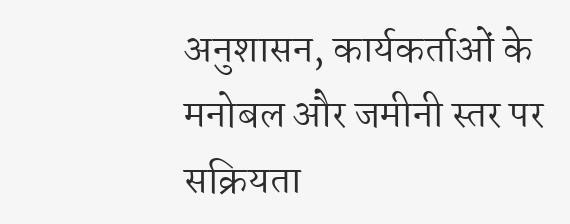अनुशासन, कार्यकर्ताओं के मनोबल और जमीनी स्तर पर सक्रियता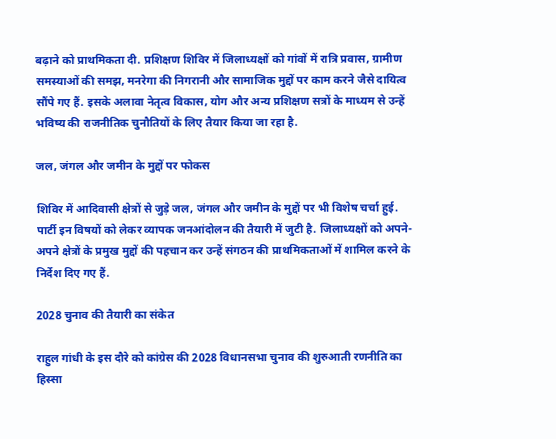बढ़ाने को प्राथमिकता दी. प्रशिक्षण शिविर में जिलाध्यक्षों को गांवों में रात्रि प्रवास, ग्रामीण समस्याओं की समझ, मनरेगा की निगरानी और सामाजिक मुद्दों पर काम करने जैसे दायित्व सौंपे गए हैं. इसके अलावा नेतृत्व विकास, योग और अन्य प्रशिक्षण सत्रों के माध्यम से उन्हें भविष्य की राजनीतिक चुनौतियों के लिए तैयार किया जा रहा है.

जल, जंगल और जमीन के मुद्दों पर फोकस

शिविर में आदिवासी क्षेत्रों से जुड़े जल, जंगल और जमीन के मुद्दों पर भी विशेष चर्चा हुई. पार्टी इन विषयों को लेकर व्यापक जनआंदोलन की तैयारी में जुटी है. जिलाध्यक्षों को अपने-अपने क्षेत्रों के प्रमुख मुद्दों की पहचान कर उन्हें संगठन की प्राथमिकताओं में शामिल करने के निर्देश दिए गए हैं.

2028 चुनाव की तैयारी का संकेत

राहुल गांधी के इस दौरे को कांग्रेस की 2028 विधानसभा चुनाव की शुरुआती रणनीति का हिस्सा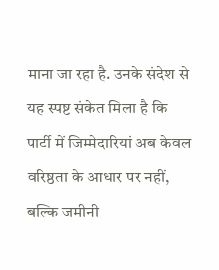माना जा रहा है. उनके संदेश से यह स्पष्ट संकेत मिला है कि पार्टी में जिम्मेदारियां अब केवल वरिष्ठता के आधार पर नहीं, बल्कि जमीनी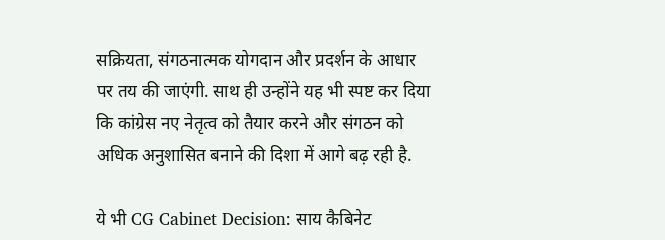सक्रियता, संगठनात्मक योगदान और प्रदर्शन के आधार पर तय की जाएंगी. साथ ही उन्होंने यह भी स्पष्ट कर दिया कि कांग्रेस नए नेतृत्व को तैयार करने और संगठन को अधिक अनुशासित बनाने की दिशा में आगे बढ़ रही है.

ये भी CG Cabinet Decision: साय कैबिनेट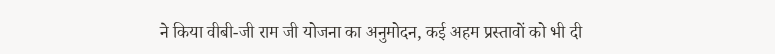ने किया वीबी-जी राम जी योजना का अनुमोदन, कई अहम प्रस्‍तावों को भी दी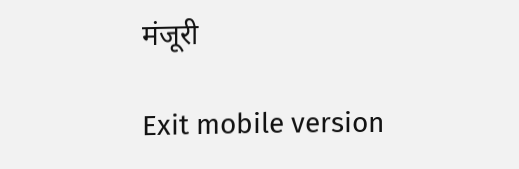मंजूरी

Exit mobile version